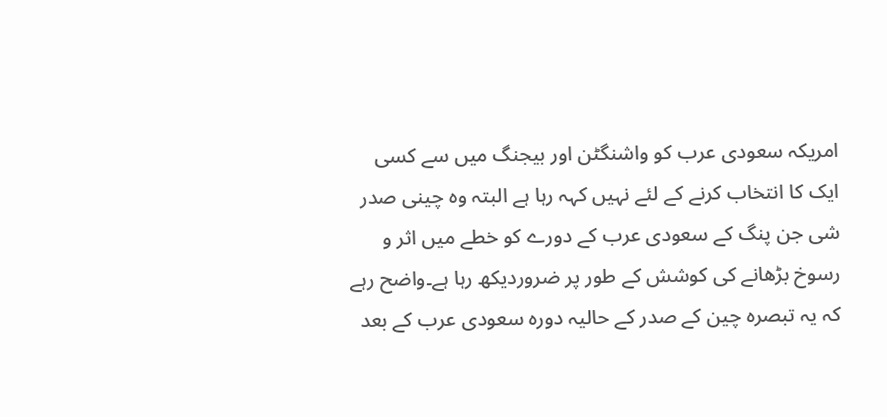امریکہ سعودی عرب کو واشنگٹن اور بیجنگ میں سے کسی ایک کا انتخاب کرنے کے لئے نہیں کہہ رہا ہے البتہ وہ چینی صدر شی جن پنگ کے سعودی عرب کے دورے کو خطے میں اثر و رسوخ بڑھانے کی کوشش کے طور پر ضروردیکھ رہا ہے۔واضح رہے کہ یہ تبصرہ چین کے صدر کے حالیہ دورہ سعودی عرب کے بعد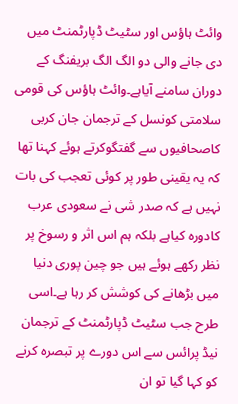وائٹ ہاؤس اور سٹیٹ ڈپارٹمنٹ میں دی جانے والی دو الگ الگ بریفنگ کے دوران سامنے آیاہے۔وائٹ ہاؤس کی قومی سلامتی کونسل کے ترجمان جان کربی کاصحافیوں سے گفتگوکرتے ہوئے کہنا تھا کہ یہ یقینی طور پر کوئی تعجب کی بات نہیں ہے کہ صدر شی نے سعودی عرب کادورہ کیاہے بلکہ ہم اس اثر و رسوخ پر نظر رکھے ہوئے ہیں جو چین پوری دنیا میں بڑھانے کی کوشش کر رہا ہے۔اسی طرح جب سٹیٹ ڈپارٹمنٹ کے ترجمان نیڈ پرائس سے اس دورے پر تبصرہ کرنے کو کہا گیا تو ان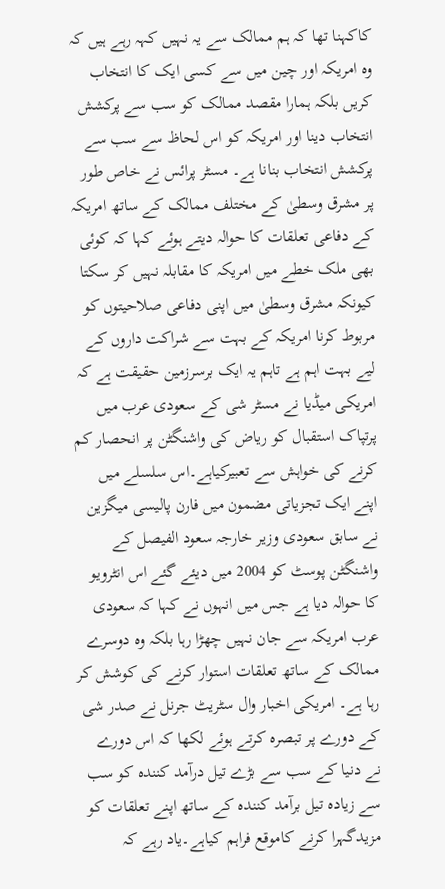کاکہنا تھا کہ ہم ممالک سے یہ نہیں کہہ رہے ہیں کہ وہ امریکہ اور چین میں سے کسی ایک کا انتخاب کریں بلکہ ہمارا مقصد ممالک کو سب سے پرکشش انتخاب دینا اور امریکہ کو اس لحاظ سے سب سے پرکشش انتخاب بنانا ہے۔ مسٹر پرائس نے خاص طور پر مشرق وسطیٰ کے مختلف ممالک کے ساتھ امریکہ کے دفاعی تعلقات کا حوالہ دیتے ہوئے کہا کہ کوئی بھی ملک خطے میں امریکہ کا مقابلہ نہیں کر سکتا کیونکہ مشرق وسطیٰ میں اپنی دفاعی صلاحیتوں کو مربوط کرنا امریکہ کے بہت سے شراکت داروں کے لیے بہت اہم ہے تاہم یہ ایک برسرزمین حقیقت ہے کہ امریکی میڈیا نے مسٹر شی کے سعودی عرب میں پرتپاک استقبال کو ریاض کی واشنگٹن پر انحصار کم کرنے کی خواہش سے تعبیرکیاہے۔اس سلسلے میں اپنے ایک تجزیاتی مضمون میں فارن پالیسی میگزین نے سابق سعودی وزیر خارجہ سعود الفیصل کے واشنگٹن پوسٹ کو 2004 میں دیئے گئے اس انٹرویو کا حوالہ دیا ہے جس میں انہوں نے کہا کہ سعودی عرب امریکہ سے جان نہیں چھڑا رہا بلکہ وہ دوسرے ممالک کے ساتھ تعلقات استوار کرنے کی کوشش کر رہا ہے۔ امریکی اخبار وال سٹریٹ جرنل نے صدر شی کے دورے پر تبصرہ کرتے ہوئے لکھا کہ اس دورے نے دنیا کے سب سے بڑے تیل درآمد کنندہ کو سب سے زیادہ تیل برآمد کنندہ کے ساتھ اپنے تعلقات کو مزیدگہرا کرنے کاموقع فراہم کیاہے۔یاد رہے کہ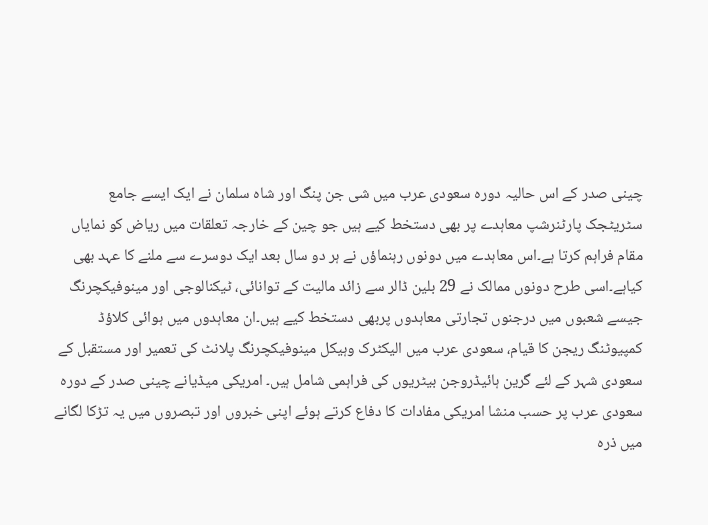چینی صدر کے اس حالیہ دورہ سعودی عرب میں شی جن پنگ اور شاہ سلمان نے ایک ایسے جامع سٹریٹجک پارٹنرشپ معاہدے پر بھی دستخط کیے ہیں جو چین کے خارجہ تعلقات میں ریاض کو نمایاں مقام فراہم کرتا ہے۔اس معاہدے میں دونوں رہنماؤں نے ہر دو سال بعد ایک دوسرے سے ملنے کا عہد بھی کیاہے۔اسی طرح دونوں ممالک نے 29 بلین ڈالر سے زائد مالیت کے توانائی، ٹیکنالوجی اور مینوفیکچرنگ جیسے شعبوں میں درجنوں تجارتی معاہدوں پربھی دستخط کیے ہیں۔ان معاہدوں میں ہوائی کلاؤڈ کمپیوٹنگ ریجن کا قیام، سعودی عرب میں الیکٹرک وہیکل مینوفیکچرنگ پلانٹ کی تعمیر اور مستقبل کے سعودی شہر کے لئے گرین ہائیڈروجن بیٹریوں کی فراہمی شامل ہیں۔ امریکی میڈیانے چینی صدر کے دورہ سعودی عرب پر حسب منشا امریکی مفادات کا دفاع کرتے ہوئے اپنی خبروں اور تبصروں میں یہ تڑکا لگانے میں ذرہ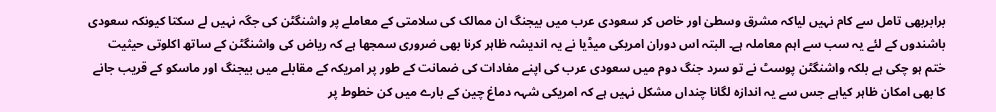برابربھی تامل سے کام نہیں لیاکہ مشرق وسطیٰ اور خاص کر سعودی عرب میں بیجنگ ان ممالک کی سلامتی کے معاملے پر واشنگٹن کی جگہ نہیں لے سکتا کیونکہ سعودی باشندوں کے لئے یہ سب سے اہم معاملہ ہے۔ البتہ اس دوران امریکی میڈیا نے یہ اندیشہ ظاہر کرنا بھی ضروری سمجھا ہے کہ ریاض کی واشنگٹن کے ساتھ اکلوتی حیثیت ختم ہو چکی ہے بلکہ واشنگٹن پوسٹ نے تو سرد جنگ دوم میں سعودی عرب کی اپنے مفادات کی ضمانت کے طور پر امریکہ کے مقابلے میں بیجنگ اور ماسکو کے قریب جانے کا بھی امکان ظاہر کیاہے جس سے یہ اندازہ لگانا چنداں مشکل نہیں ہے کہ امریکی شہہ دماغ چین کے بارے میں کن خطوط پر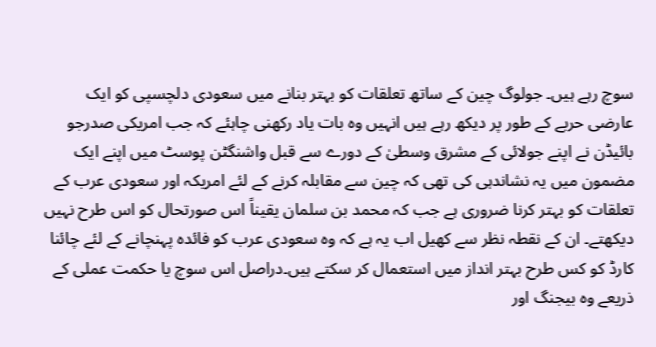سوچ رہے ہیں۔ جولوگ چین کے ساتھ تعلقات کو بہتر بنانے میں سعودی دلچسپی کو ایک عارضی حربے کے طور پر دیکھ رہے ہیں انہیں وہ بات یاد رکھنی چاہئے کہ جب امریکی صدرجو بائیڈن نے اپنے جولائی کے مشرق وسطیٰ کے دورے سے قبل واشنگٹن پوسٹ میں اپنے ایک مضمون میں یہ نشاندہی کی تھی کہ چین سے مقابلہ کرنے کے لئے امریکہ اور سعودی عرب کے تعلقات کو بہتر کرنا ضروری ہے جب کہ محمد بن سلمان یقیناً اس صورتحال کو اس طرح نہیں دیکھتے۔ ان کے نقطہ نظر سے کھیل اب یہ ہے کہ وہ سعودی عرب کو فائدہ پہنچانے کے لئے چائنا کارڈ کو کس طرح بہتر انداز میں استعمال کر سکتے ہیں۔دراصل اس سوچ یا حکمت عملی کے ذریعے وہ بیجنگ اور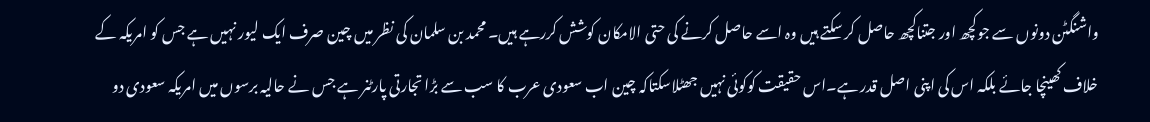واشنگٹن دونوں سے جوکچھ اور جتناکچھ حاصل کر سکتے ہیں وہ اسے حاصل کرنے کی حتی الامکان کوشش کررہے ہیں۔ محمد بن سلمان کی نظر میں چین صرف ایک لیور نہیں ہے جس کو امریکہ کے خلاف کھینچا جائے بلکہ اس کی اپنی اصل قدر ہے۔اس حقیقت کوکوئی نہیں جھٹلاسکتاکہ چین اب سعودی عرب کا سب سے بڑا تجارتی پارٹنر ہے جس نے حالیہ برسوں میں امریکہ سعودی دو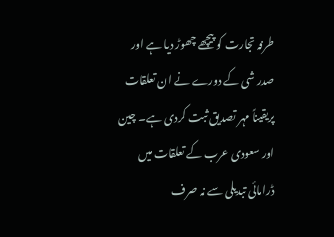طرفہ تجارت کو پیچھے چھوڑ دیا ہے اور صدر شی کے دورے نے ان تعلقات پریقیناً مہر تصدیق ثبت کردی ہے۔ چین اور سعودی عرب کے تعلقات میں ڈرامائی تبدیلی سے نہ صرف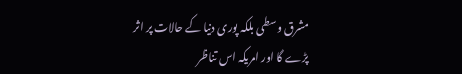مشرق وسطی بلکہ پوری دنیا کے حالات پر اثر پڑے گا اور امریکہ اس تناظر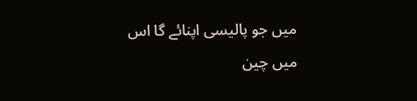میں جو پالیسی اپنائے گا اس میں چین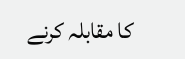کا مقابلہ کرنے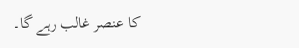کا عنصر غالب رہے گا۔